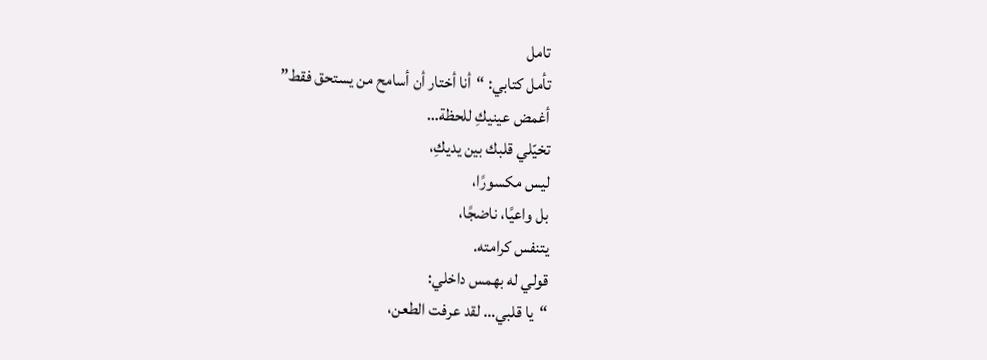تامل
تأمل كتابي: “أنا أختار أن أسامح من يستحق فقط”
أغمض عينيكِ للحظة…
تخيّلي قلبك بين يديكِ،
ليس مكسورًا،
بل واعيًا، ناضجًا،
يتنفس كرامته.
قولي له بهمس داخلي:
“يا قلبي… لقد عرفت الطعن،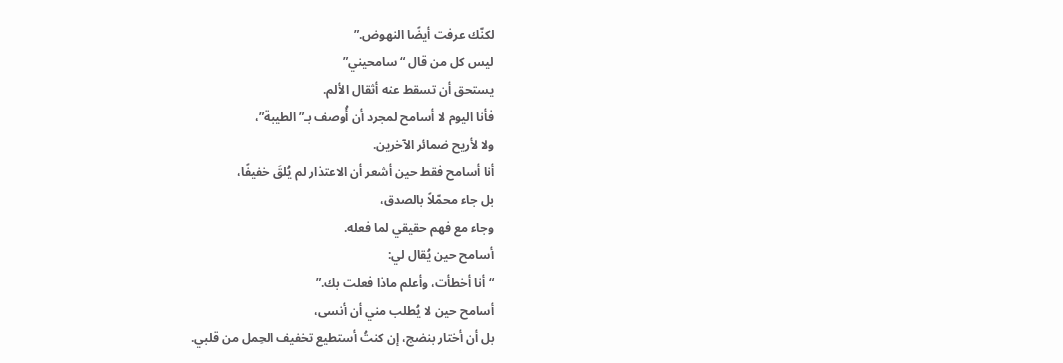لكنّك عرفت أيضًا النهوض.”
ليس كل من قال “سامحيني”
يستحق أن تسقط عنه أثقال الألم.
فأنا اليوم لا أسامح لمجرد أن أُوصف بـ”الطيبة”،
ولا لأريح ضمائر الآخرين.
أنا أسامح فقط حين أشعر أن الاعتذار لم يُلقَ خفيفًا،
بل جاء محمّلاً بالصدق،
وجاء مع فهم حقيقي لما فعله.
أسامح حين يُقال لي:
“أنا أخطأت، وأعلم ماذا فعلت بك.”
أسامح حين لا يُطلب مني أن أنسى،
بل أن أختار بنضج، إن كنتُ أستطيع تخفيف الحِمل من قلبي.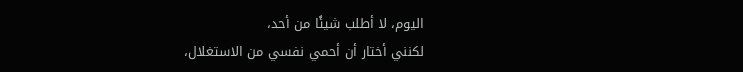اليوم، لا أطلب شيئًا من أحد،
لكنني أختار أن أحمي نفسي من الاستغلال،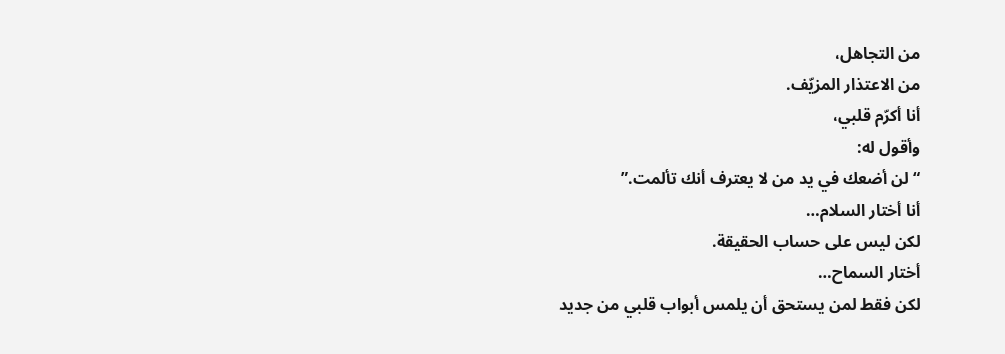من التجاهل،
من الاعتذار المزيّف.
أنا أكرّم قلبي،
وأقول له:
“لن أضعك في يد من لا يعترف أنك تألمت.”
أنا أختار السلام…
لكن ليس على حساب الحقيقة.
أختار السماح…
لكن فقط لمن يستحق أن يلمس أبواب قلبي من جديد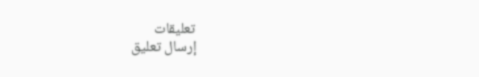تعليقات
إرسال تعليق